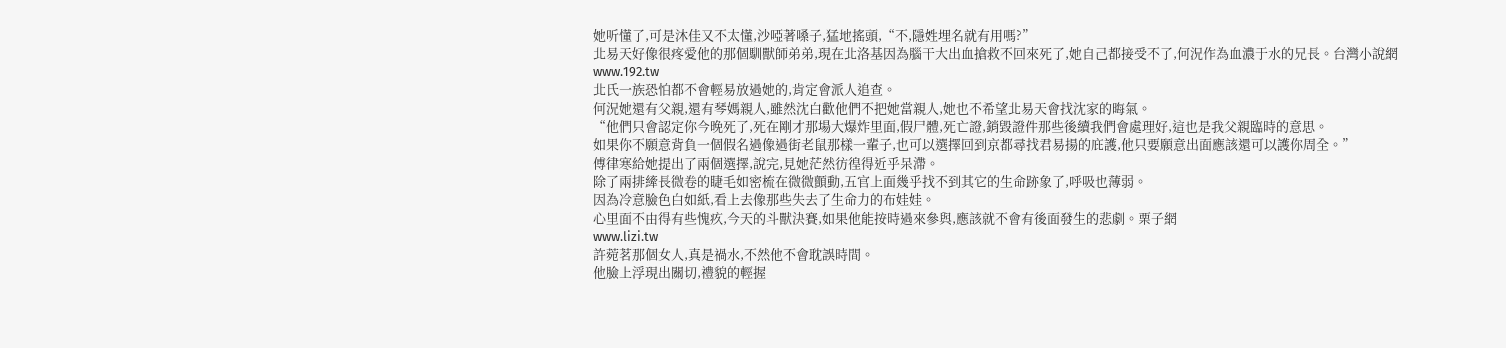她听懂了,可是沐佳又不太懂,沙啞著嗓子,猛地搖頭,“不,隱姓埋名就有用嗎?”
北易天好像很疼愛他的那個馴獸師弟弟,現在北洛基因為腦干大出血搶救不回來死了,她自己都接受不了,何況作為血濃于水的兄長。台灣小說網
www.192.tw
北氏一族恐怕都不會輕易放過她的,肯定會派人追查。
何況她還有父親,還有琴媽親人,雖然沈白歡他們不把她當親人,她也不希望北易天會找沈家的晦氣。
“他們只會認定你今晚死了,死在剛才那場大爆炸里面,假尸體,死亡證,銷毀證件那些後續我們會處理好,這也是我父親臨時的意思。
如果你不願意背負一個假名過像過街老鼠那樣一輩子,也可以選擇回到京都尋找君易揚的庇護,他只要願意出面應該還可以護你周全。”
傅律寒給她提出了兩個選擇,說完,見她茫然彷徨得近乎呆滯。
除了兩排縴長微卷的睫毛如密梳在微微顫動,五官上面幾乎找不到其它的生命跡象了,呼吸也薄弱。
因為冷意臉色白如紙,看上去像那些失去了生命力的布娃娃。
心里面不由得有些愧疚,今天的斗獸決賽,如果他能按時過來參與,應該就不會有後面發生的悲劇。栗子網
www.lizi.tw
許菀茗那個女人,真是禍水,不然他不會耽誤時間。
他臉上浮現出關切,禮貌的輕握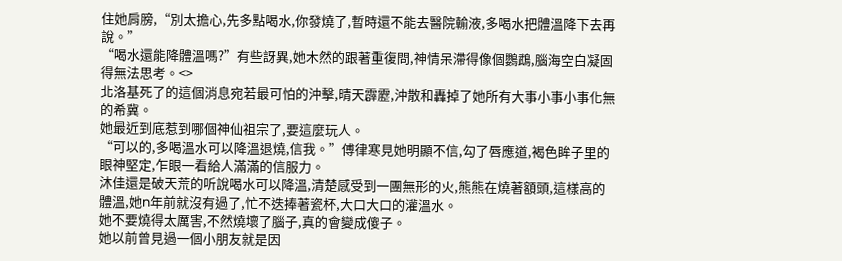住她肩膀,“別太擔心,先多點喝水,你發燒了,暫時還不能去醫院輸液,多喝水把體溫降下去再說。”
“喝水還能降體溫嗎?”有些訝異,她木然的跟著重復問,神情呆滯得像個鸚鵡,腦海空白凝固得無法思考。<>
北洛基死了的這個消息宛若最可怕的沖擊,晴天霹靂,沖散和轟掉了她所有大事小事小事化無的希冀。
她最近到底惹到哪個神仙祖宗了,要這麼玩人。
“可以的,多喝溫水可以降溫退燒,信我。”傅律寒見她明顯不信,勾了唇應道,褐色眸子里的眼神堅定,乍眼一看給人滿滿的信服力。
沐佳還是破天荒的听說喝水可以降溫,清楚感受到一團無形的火,熊熊在燒著額頭,這樣高的體溫,她n年前就沒有過了,忙不迭捧著瓷杯,大口大口的灌溫水。
她不要燒得太厲害,不然燒壞了腦子,真的會變成傻子。
她以前曾見過一個小朋友就是因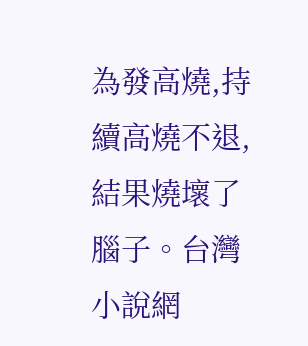為發高燒,持續高燒不退,結果燒壞了腦子。台灣小說網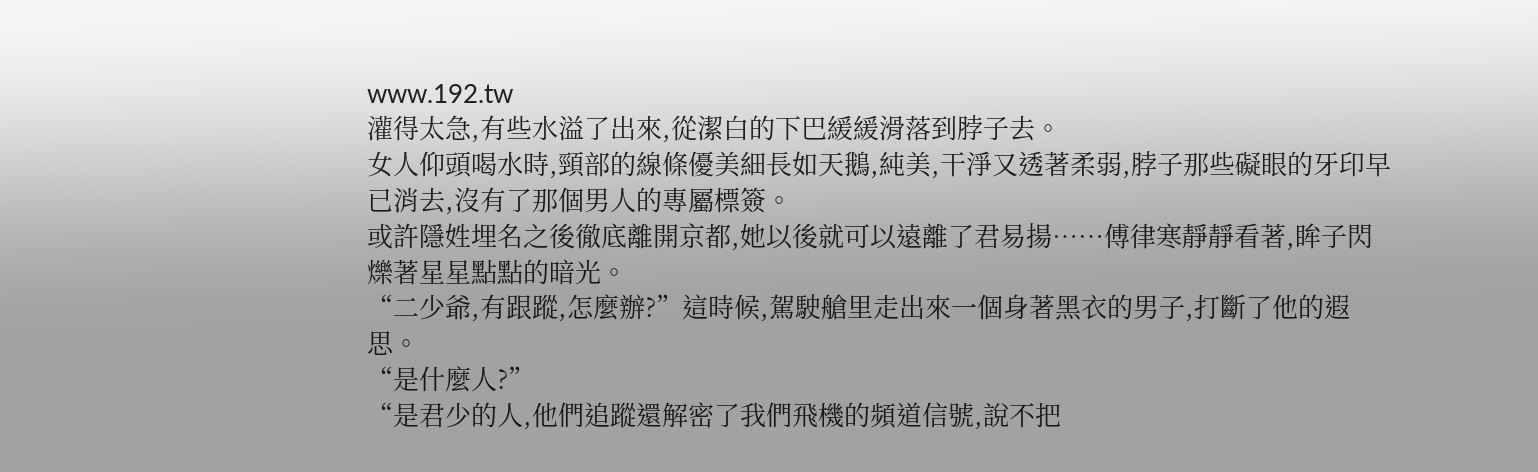www.192.tw
灌得太急,有些水溢了出來,從潔白的下巴緩緩滑落到脖子去。
女人仰頭喝水時,頸部的線條優美細長如天鵝,純美,干淨又透著柔弱,脖子那些礙眼的牙印早已消去,沒有了那個男人的專屬標簽。
或許隱姓埋名之後徹底離開京都,她以後就可以遠離了君易揚……傅律寒靜靜看著,眸子閃爍著星星點點的暗光。
“二少爺,有跟蹤,怎麼辦?”這時候,駕駛艙里走出來一個身著黑衣的男子,打斷了他的遐思。
“是什麼人?”
“是君少的人,他們追蹤還解密了我們飛機的頻道信號,說不把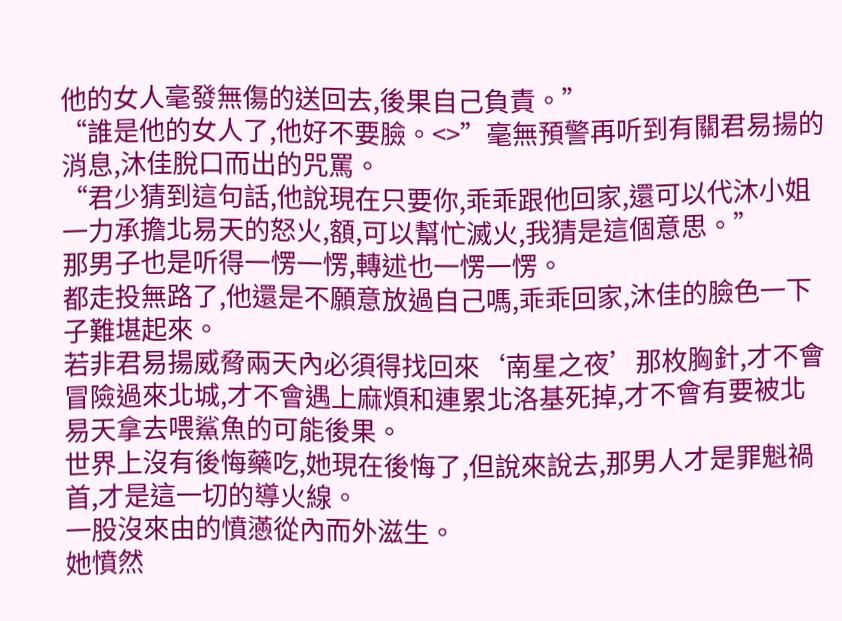他的女人毫發無傷的送回去,後果自己負責。”
“誰是他的女人了,他好不要臉。<>”毫無預警再听到有關君易揚的消息,沐佳脫口而出的咒罵。
“君少猜到這句話,他說現在只要你,乖乖跟他回家,還可以代沐小姐一力承擔北易天的怒火,額,可以幫忙滅火,我猜是這個意思。”
那男子也是听得一愣一愣,轉述也一愣一愣。
都走投無路了,他還是不願意放過自己嗎,乖乖回家,沐佳的臉色一下子難堪起來。
若非君易揚威脅兩天內必須得找回來‘南星之夜’那枚胸針,才不會冒險過來北城,才不會遇上麻煩和連累北洛基死掉,才不會有要被北易天拿去喂鯊魚的可能後果。
世界上沒有後悔藥吃,她現在後悔了,但說來說去,那男人才是罪魁禍首,才是這一切的導火線。
一股沒來由的憤懣從內而外滋生。
她憤然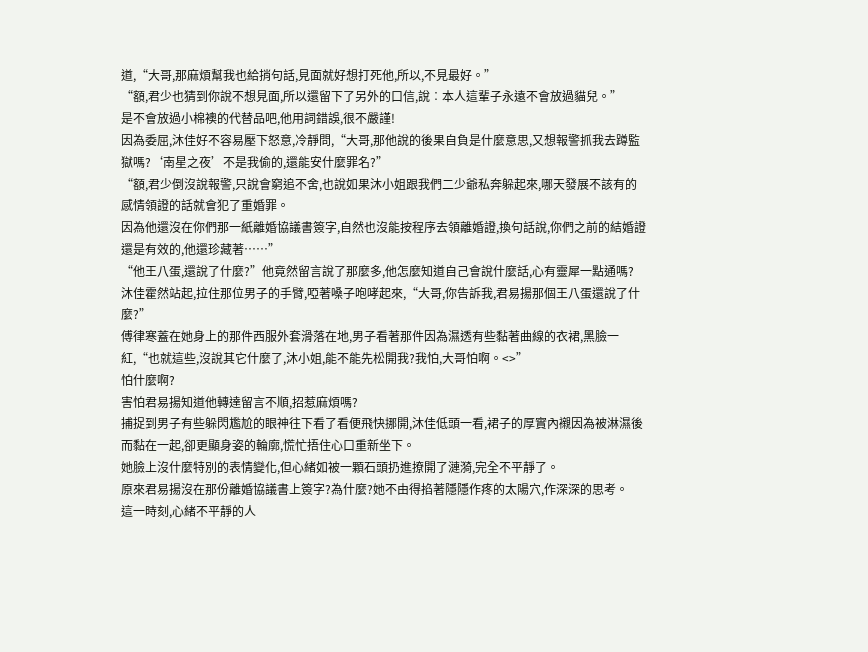道,“大哥,那麻煩幫我也給捎句話,見面就好想打死他,所以,不見最好。”
“額,君少也猜到你說不想見面,所以還留下了另外的口信,說︰本人這輩子永遠不會放過貓兒。”
是不會放過小棉襖的代替品吧,他用詞錯誤,很不嚴謹!
因為委屈,沐佳好不容易壓下怒意,冷靜問,“大哥,那他說的後果自負是什麼意思,又想報警抓我去蹲監獄嗎?‘南星之夜’不是我偷的,還能安什麼罪名?”
“額,君少倒沒說報警,只說會窮追不舍,也說如果沐小姐跟我們二少爺私奔躲起來,哪天發展不該有的感情領證的話就會犯了重婚罪。
因為他還沒在你們那一紙離婚協議書簽字,自然也沒能按程序去領離婚證,換句話說,你們之前的結婚證還是有效的,他還珍藏著……”
“他王八蛋,還說了什麼?”他竟然留言說了那麼多,他怎麼知道自己會說什麼話,心有靈犀一點通嗎?
沐佳霍然站起,拉住那位男子的手臂,啞著嗓子咆哮起來,“大哥,你告訴我,君易揚那個王八蛋還說了什麼?”
傅律寒蓋在她身上的那件西服外套滑落在地,男子看著那件因為濕透有些黏著曲線的衣裙,黑臉一紅,“也就這些,沒說其它什麼了,沐小姐,能不能先松開我?我怕,大哥怕啊。<>”
怕什麼啊?
害怕君易揚知道他轉達留言不順,招惹麻煩嗎?
捕捉到男子有些躲閃尷尬的眼神往下看了看便飛快挪開,沐佳低頭一看,裙子的厚實內襯因為被淋濕後而黏在一起,卻更顯身姿的輪廓,慌忙捂住心口重新坐下。
她臉上沒什麼特別的表情變化,但心緒如被一顆石頭扔進撩開了漣漪,完全不平靜了。
原來君易揚沒在那份離婚協議書上簽字?為什麼?她不由得掐著隱隱作疼的太陽穴,作深深的思考。
這一時刻,心緒不平靜的人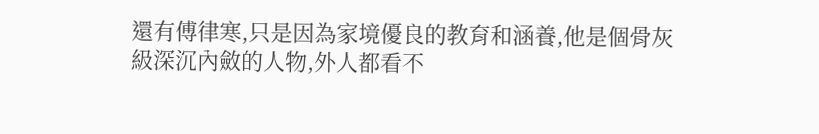還有傅律寒,只是因為家境優良的教育和涵養,他是個骨灰級深沉內斂的人物,外人都看不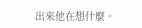出來他在想什麼。